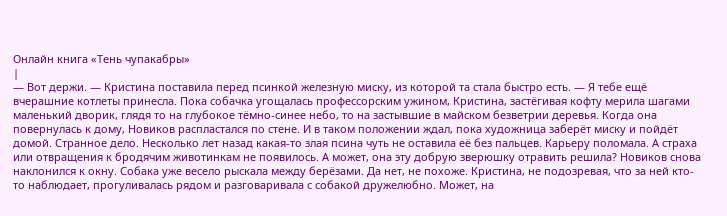Онлайн книга «Тень чупакабры»
|
— Вот держи. — Кристина поставила перед псинкой железную миску, из которой та стала быстро есть. — Я тебе ещё вчерашние котлеты принесла. Пока собачка угощалась профессорским ужином, Кристина, застёгивая кофту мерила шагами маленький дворик, глядя то на глубокое тёмно-синее небо, то на застывшие в майском безветрии деревья. Когда она повернулась к дому, Новиков распластался по стене. И в таком положении ждал, пока художница заберёт миску и пойдёт домой. Странное дело. Несколько лет назад какая-то злая псина чуть не оставила её без пальцев. Карьеру поломала. А страха или отвращения к бродячим животинкам не появилось. А может, она эту добрую зверюшку отравить решила? Новиков снова наклонился к окну. Собака уже весело рыскала между берёзами. Да нет, не похоже. Кристина, не подозревая, что за ней кто-то наблюдает, прогуливалась рядом и разговаривала с собакой дружелюбно. Может, на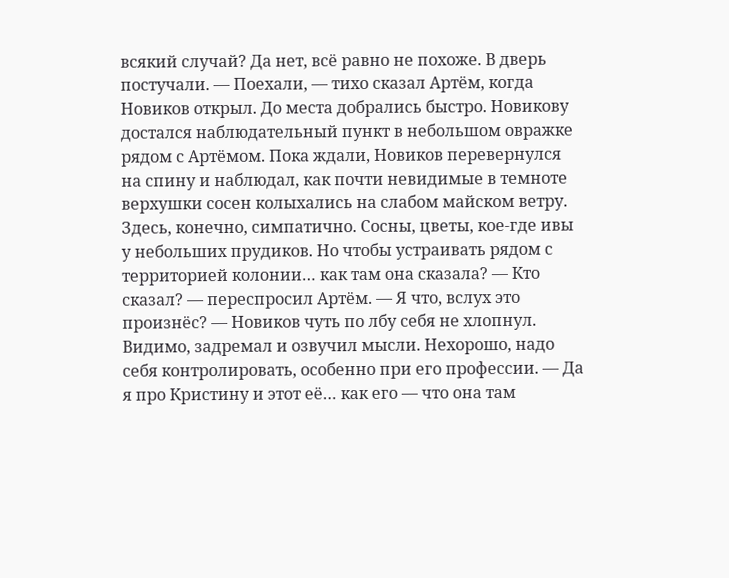всякий случай? Да нет, всё равно не похоже. В дверь постучали. — Поехали, — тихо сказал Артём, когда Новиков открыл. До места добрались быстро. Новикову достался наблюдательный пункт в небольшом овражке рядом с Артёмом. Пока ждали, Новиков перевернулся на спину и наблюдал, как почти невидимые в темноте верхушки сосен колыхались на слабом майском ветру. Здесь, конечно, симпатично. Сосны, цветы, кое-где ивы у небольших прудиков. Но чтобы устраивать рядом с территорией колонии… как там она сказала? — Кто сказал? — переспросил Артём. — Я что, вслух это произнёс? — Новиков чуть по лбу себя не хлопнул. Видимо, задремал и озвучил мысли. Нехорошо, надо себя контролировать, особенно при его профессии. — Да я про Кристину и этот её… как его — что она там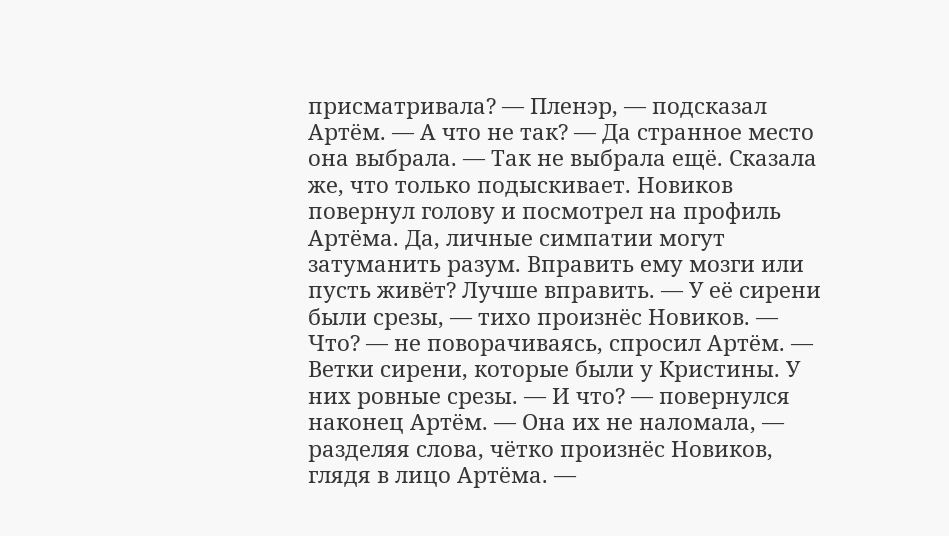присматривала? — Пленэр, — подсказал Артём. — А что не так? — Да странное место она выбрала. — Так не выбрала ещё. Сказала же, что только подыскивает. Новиков повернул голову и посмотрел на профиль Артёма. Да, личные симпатии могут затуманить разум. Вправить ему мозги или пусть живёт? Лучше вправить. — У её сирени были срезы, — тихо произнёс Новиков. — Что? — не поворачиваясь, спросил Артём. — Ветки сирени, которые были у Кристины. У них ровные срезы. — И что? — повернулся наконец Артём. — Она их не наломала, — разделяя слова, чётко произнёс Новиков, глядя в лицо Артёма. —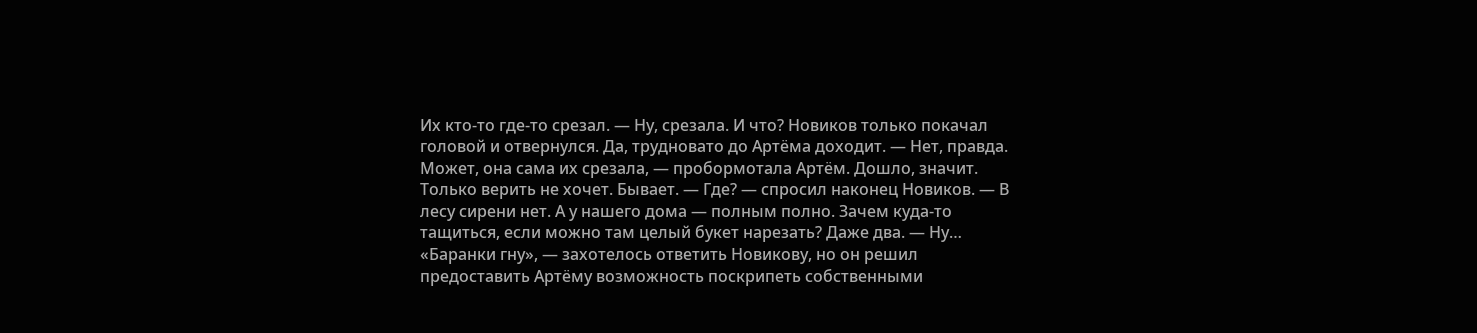Их кто-то где-то срезал. — Ну, срезала. И что? Новиков только покачал головой и отвернулся. Да, трудновато до Артёма доходит. — Нет, правда. Может, она сама их срезала, — пробормотала Артём. Дошло, значит. Только верить не хочет. Бывает. — Где? — спросил наконец Новиков. — В лесу сирени нет. А у нашего дома — полным полно. Зачем куда-то тащиться, если можно там целый букет нарезать? Даже два. — Ну… «Баранки гну», — захотелось ответить Новикову, но он решил предоставить Артёму возможность поскрипеть собственными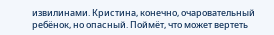извилинами. Кристина, конечно, очаровательный ребёнок, но опасный. Поймёт, что может вертеть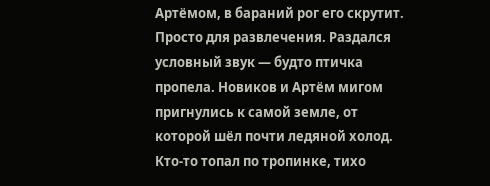Артёмом, в бараний рог его скрутит. Просто для развлечения. Раздался условный звук — будто птичка пропела. Новиков и Артём мигом пригнулись к самой земле, от которой шёл почти ледяной холод. Кто-то топал по тропинке, тихо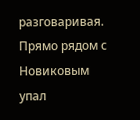разговаривая. Прямо рядом с Новиковым упал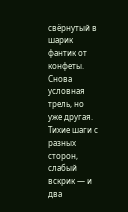свёрнутый в шарик фантик от конфеты. Снова условная трель, но уже другая. Тихие шаги с разных сторон, слабый вскрик — и два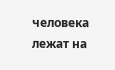человека лежат на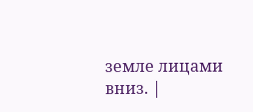земле лицами вниз. |